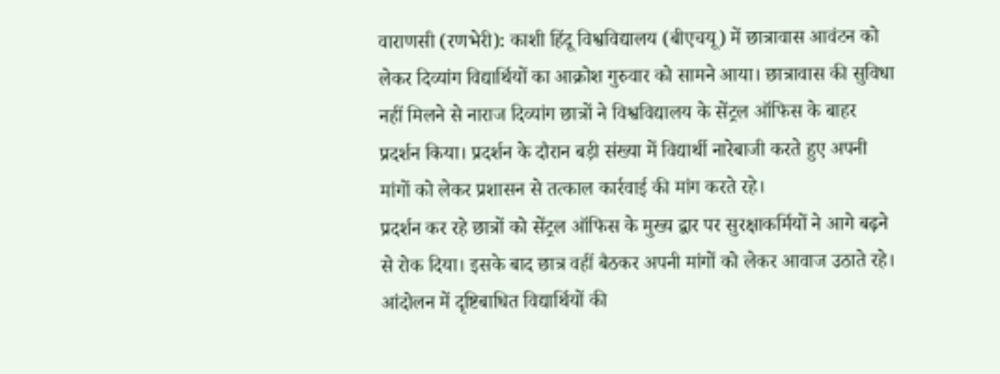वाराणसी (रणभेरी): काशी हिंदू विश्वविद्यालय (बीएचयू) में छात्रावास आवंटन को लेकर दिव्यांग विद्यार्थियों का आक्रोश गुरुवार को सामने आया। छात्रावास की सुविधा नहीं मिलने से नाराज दिव्यांग छात्रों ने विश्वविद्यालय के सेंट्रल ऑफिस के बाहर प्रदर्शन किया। प्रदर्शन के दौरान बड़ी संख्या में विद्यार्थी नारेबाजी करते हुए अपनी मांगों को लेकर प्रशासन से तत्काल कार्रवाई की मांग करते रहे।
प्रदर्शन कर रहे छात्रों को सेंट्रल ऑफिस के मुख्य द्वार पर सुरक्षाकर्मियों ने आगे बढ़ने से रोक दिया। इसके बाद छात्र वहीं बैठकर अपनी मांगों को लेकर आवाज उठाते रहे। आंदोलन में दृष्टिबाधित विद्यार्थियों की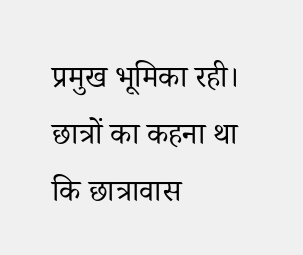प्रमुख भूमिका रही। छात्रों का कहना था कि छात्रावास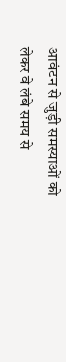आवंटन से जुड़ी समस्याओं को लेकर वे लंबे समय से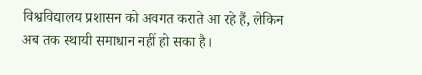विश्वविद्यालय प्रशासन को अवगत कराते आ रहे हैं, लेकिन अब तक स्थायी समाधान नहीं हो सका है।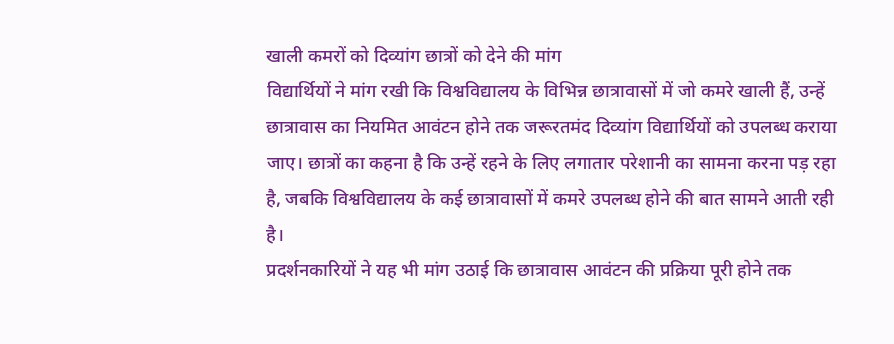खाली कमरों को दिव्यांग छात्रों को देने की मांग
विद्यार्थियों ने मांग रखी कि विश्वविद्यालय के विभिन्न छात्रावासों में जो कमरे खाली हैं, उन्हें छात्रावास का नियमित आवंटन होने तक जरूरतमंद दिव्यांग विद्यार्थियों को उपलब्ध कराया जाए। छात्रों का कहना है कि उन्हें रहने के लिए लगातार परेशानी का सामना करना पड़ रहा है, जबकि विश्वविद्यालय के कई छात्रावासों में कमरे उपलब्ध होने की बात सामने आती रही है।
प्रदर्शनकारियों ने यह भी मांग उठाई कि छात्रावास आवंटन की प्रक्रिया पूरी होने तक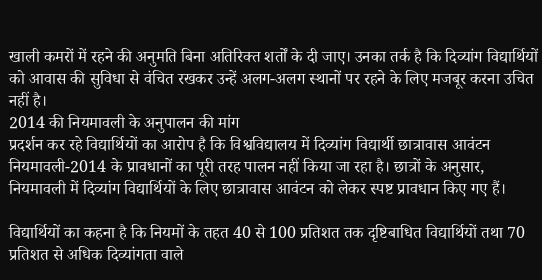खाली कमरों में रहने की अनुमति बिना अतिरिक्त शर्तों के दी जाए। उनका तर्क है कि दिव्यांग विद्यार्थियों को आवास की सुविधा से वंचित रखकर उन्हें अलग-अलग स्थानों पर रहने के लिए मजबूर करना उचित नहीं है।
2014 की नियमावली के अनुपालन की मांग
प्रदर्शन कर रहे विद्यार्थियों का आरोप है कि विश्वविद्यालय में दिव्यांग विद्यार्थी छात्रावास आवंटन नियमावली-2014 के प्रावधानों का पूरी तरह पालन नहीं किया जा रहा है। छात्रों के अनुसार, नियमावली में दिव्यांग विद्यार्थियों के लिए छात्रावास आवंटन को लेकर स्पष्ट प्रावधान किए गए हैं।

विद्यार्थियों का कहना है कि नियमों के तहत 40 से 100 प्रतिशत तक दृष्टिबाधित विद्यार्थियों तथा 70 प्रतिशत से अधिक दिव्यांगता वाले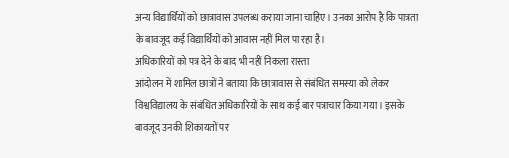अन्य विद्यार्थियों को छात्रावास उपलब्ध कराया जाना चाहिए। उनका आरोप है कि पात्रता के बावजूद कई विद्यार्थियों को आवास नहीं मिल पा रहा है।
अधिकारियों को पत्र देने के बाद भी नहीं निकला रास्ता
आंदोलन में शामिल छात्रों ने बताया कि छात्रावास से संबंधित समस्या को लेकर विश्वविद्यालय के संबंधित अधिकारियों के साथ कई बार पत्राचार किया गया। इसके बावजूद उनकी शिकायतों पर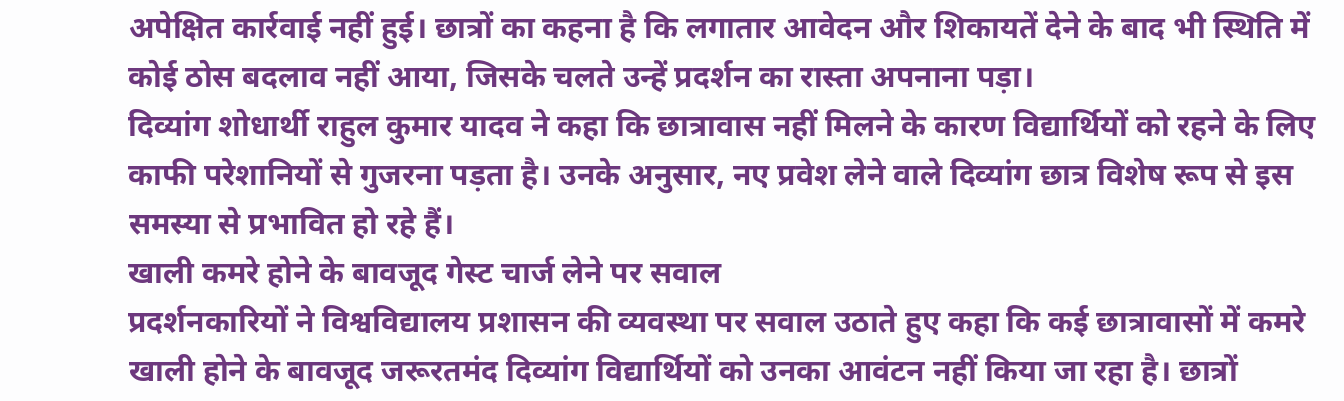अपेक्षित कार्रवाई नहीं हुई। छात्रों का कहना है कि लगातार आवेदन और शिकायतें देने के बाद भी स्थिति में कोई ठोस बदलाव नहीं आया, जिसके चलते उन्हें प्रदर्शन का रास्ता अपनाना पड़ा।
दिव्यांग शोधार्थी राहुल कुमार यादव ने कहा कि छात्रावास नहीं मिलने के कारण विद्यार्थियों को रहने के लिए काफी परेशानियों से गुजरना पड़ता है। उनके अनुसार, नए प्रवेश लेने वाले दिव्यांग छात्र विशेष रूप से इस समस्या से प्रभावित हो रहे हैं।
खाली कमरे होने के बावजूद गेस्ट चार्ज लेने पर सवाल
प्रदर्शनकारियों ने विश्वविद्यालय प्रशासन की व्यवस्था पर सवाल उठाते हुए कहा कि कई छात्रावासों में कमरे खाली होने के बावजूद जरूरतमंद दिव्यांग विद्यार्थियों को उनका आवंटन नहीं किया जा रहा है। छात्रों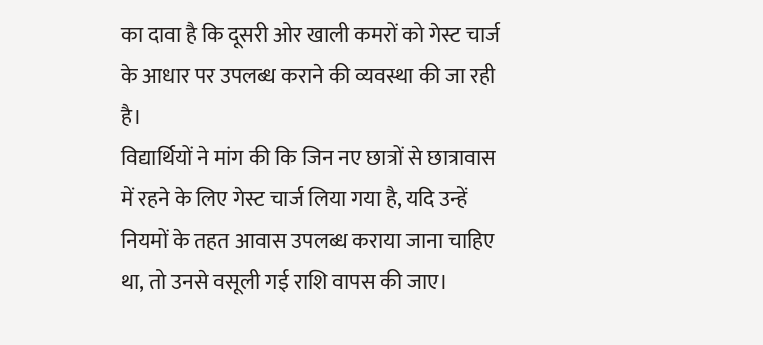का दावा है कि दूसरी ओर खाली कमरों को गेस्ट चार्ज के आधार पर उपलब्ध कराने की व्यवस्था की जा रही है।
विद्यार्थियों ने मांग की कि जिन नए छात्रों से छात्रावास में रहने के लिए गेस्ट चार्ज लिया गया है, यदि उन्हें नियमों के तहत आवास उपलब्ध कराया जाना चाहिए था, तो उनसे वसूली गई राशि वापस की जाए।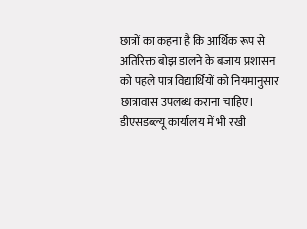छात्रों का कहना है कि आर्थिक रूप से अतिरिक्त बोझ डालने के बजाय प्रशासन को पहले पात्र विद्यार्थियों को नियमानुसार छात्रावास उपलब्ध कराना चाहिए।
डीएसडब्ल्यू कार्यालय में भी रखी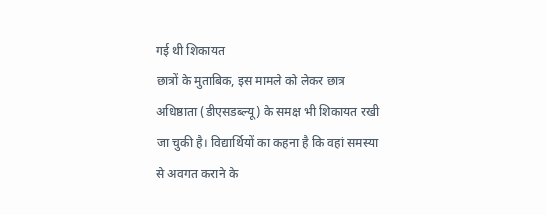गई थी शिकायत
छात्रों के मुताबिक, इस मामले को लेकर छात्र अधिष्ठाता (डीएसडब्ल्यू) के समक्ष भी शिकायत रखी जा चुकी है। विद्यार्थियों का कहना है कि वहां समस्या से अवगत कराने के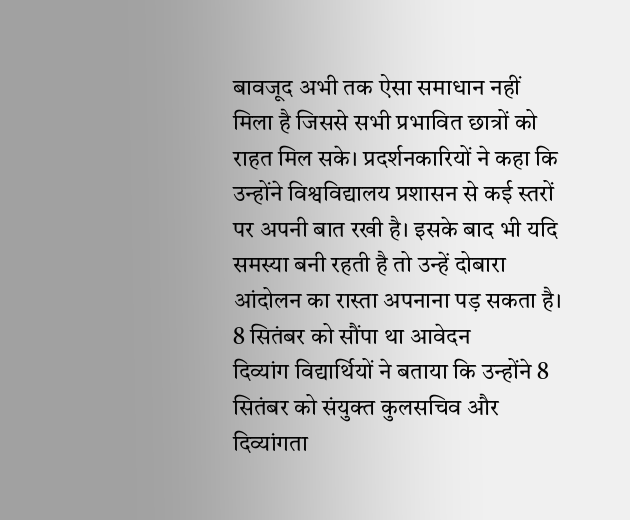बावजूद अभी तक ऐसा समाधान नहीं मिला है जिससे सभी प्रभावित छात्रों को राहत मिल सके। प्रदर्शनकारियों ने कहा कि उन्होंने विश्वविद्यालय प्रशासन से कई स्तरों पर अपनी बात रखी है। इसके बाद भी यदि समस्या बनी रहती है तो उन्हें दोबारा आंदोलन का रास्ता अपनाना पड़ सकता है।
8 सितंबर को सौंपा था आवेदन
दिव्यांग विद्यार्थियों ने बताया कि उन्होंने 8 सितंबर को संयुक्त कुलसचिव और दिव्यांगता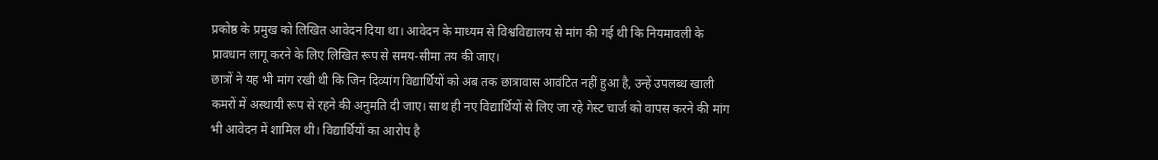प्रकोष्ठ के प्रमुख को लिखित आवेदन दिया था। आवेदन के माध्यम से विश्वविद्यालय से मांग की गई थी कि नियमावली के प्रावधान लागू करने के लिए लिखित रूप से समय-सीमा तय की जाए।
छात्रों ने यह भी मांग रखी थी कि जिन दिव्यांग विद्यार्थियों को अब तक छात्रावास आवंटित नहीं हुआ है, उन्हें उपलब्ध खाली कमरों में अस्थायी रूप से रहने की अनुमति दी जाए। साथ ही नए विद्यार्थियों से लिए जा रहे गेस्ट चार्ज को वापस करने की मांग भी आवेदन में शामिल थी। विद्यार्थियों का आरोप है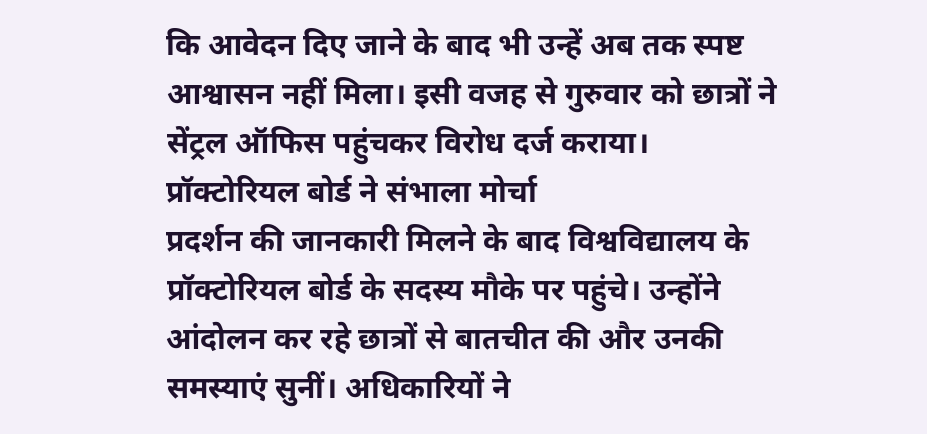कि आवेदन दिए जाने के बाद भी उन्हें अब तक स्पष्ट आश्वासन नहीं मिला। इसी वजह से गुरुवार को छात्रों ने सेंट्रल ऑफिस पहुंचकर विरोध दर्ज कराया।
प्रॉक्टोरियल बोर्ड ने संभाला मोर्चा
प्रदर्शन की जानकारी मिलने के बाद विश्वविद्यालय के प्रॉक्टोरियल बोर्ड के सदस्य मौके पर पहुंचे। उन्होंने आंदोलन कर रहे छात्रों से बातचीत की और उनकी समस्याएं सुनीं। अधिकारियों ने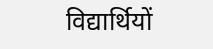विद्यार्थियों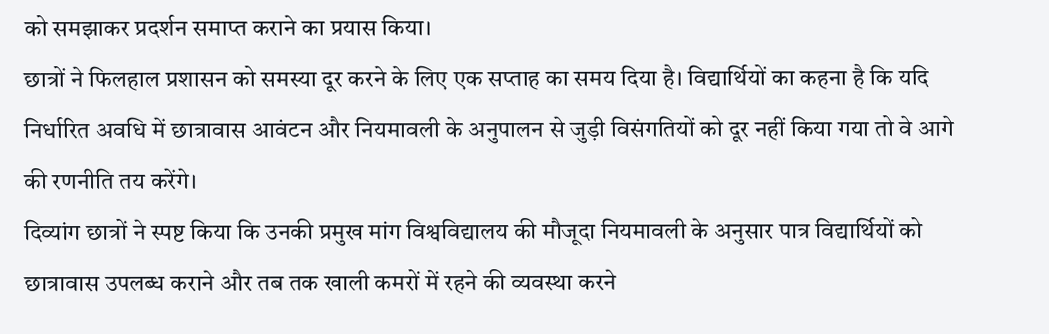को समझाकर प्रदर्शन समाप्त कराने का प्रयास किया।
छात्रों ने फिलहाल प्रशासन को समस्या दूर करने के लिए एक सप्ताह का समय दिया है। विद्यार्थियों का कहना है कि यदि निर्धारित अवधि में छात्रावास आवंटन और नियमावली के अनुपालन से जुड़ी विसंगतियों को दूर नहीं किया गया तो वे आगे की रणनीति तय करेंगे।
दिव्यांग छात्रों ने स्पष्ट किया कि उनकी प्रमुख मांग विश्वविद्यालय की मौजूदा नियमावली के अनुसार पात्र विद्यार्थियों को छात्रावास उपलब्ध कराने और तब तक खाली कमरों में रहने की व्यवस्था करने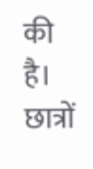की है। छात्रों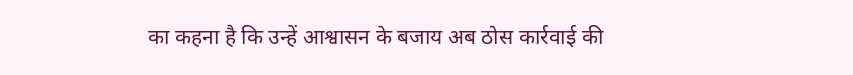का कहना है कि उन्हें आश्वासन के बजाय अब ठोस कार्रवाई की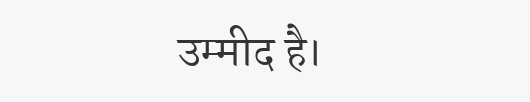उम्मीद है।